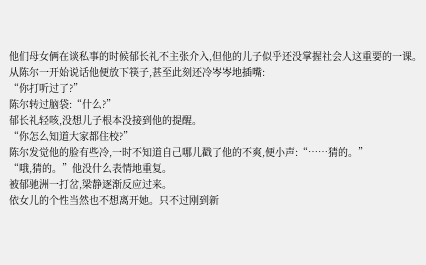他们母女俩在谈私事的时候郁长礼不主张介入,但他的儿子似乎还没掌握社会人这重要的一课。从陈尔一开始说话他便放下筷子,甚至此刻还冷岑岑地插嘴:
“你打听过了?”
陈尔转过脑袋:“什么?”
郁长礼轻咳,没想儿子根本没接到他的提醒。
“你怎么知道大家都住校?”
陈尔发觉他的脸有些冷,一时不知道自己哪儿戳了他的不爽,便小声:“……猜的。”
“哦,猜的。”他没什么表情地重复。
被郁驰洲一打岔,梁静逐渐反应过来。
依女儿的个性当然也不想离开她。只不过刚到新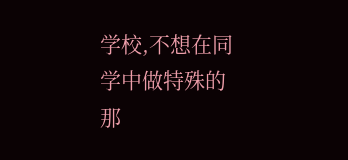学校,不想在同学中做特殊的那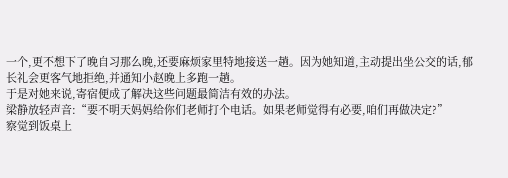一个,更不想下了晚自习那么晚,还要麻烦家里特地接送一趟。因为她知道,主动提出坐公交的话,郁长礼会更客气地拒绝,并通知小赵晚上多跑一趟。
于是对她来说,寄宿便成了解决这些问题最简洁有效的办法。
梁静放轻声音:“要不明天妈妈给你们老师打个电话。如果老师觉得有必要,咱们再做决定?”
察觉到饭桌上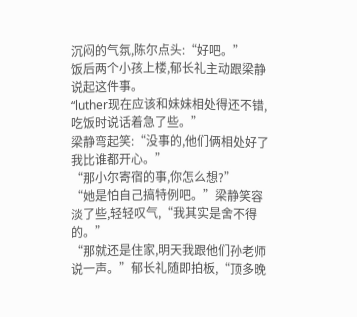沉闷的气氛,陈尔点头:“好吧。”
饭后两个小孩上楼,郁长礼主动跟梁静说起这件事。
“luther现在应该和妹妹相处得还不错,吃饭时说话着急了些。”
梁静弯起笑:“没事的,他们俩相处好了我比谁都开心。”
“那小尔寄宿的事,你怎么想?”
“她是怕自己搞特例吧。”梁静笑容淡了些,轻轻叹气,“我其实是舍不得的。”
“那就还是住家,明天我跟他们孙老师说一声。”郁长礼随即拍板,“顶多晚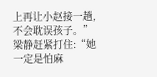上再让小赵接一趟,不会耽误孩子。”
梁静赶紧打住:“她一定是怕麻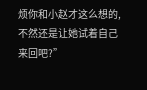烦你和小赵才这么想的,不然还是让她试着自己来回吧?”